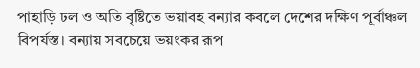পাহাড়ি ঢল ও অতি বৃষ্টিতে ভয়াবহ বন্যার কবলে দেশের দক্ষিণ পূর্বাঞ্চল বিপর্যস্ত। বন্যায় সবচেয়ে ভয়ংকর রূপ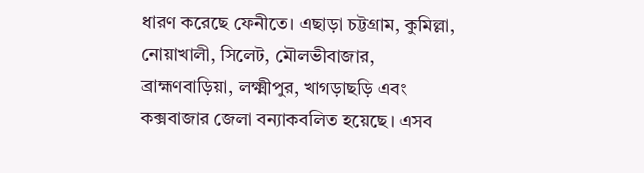ধারণ করেছে ফেনীতে। এছাড়া চট্টগ্রাম, কুমিল্লা, নোয়াখালী, সিলেট, মৌলভীবাজার, ব্রাহ্মণবাড়িয়া, লক্ষ্মীপুর, খাগড়াছড়ি এবং কক্সবাজার জেলা বন্যাকবলিত হয়েছে। এসব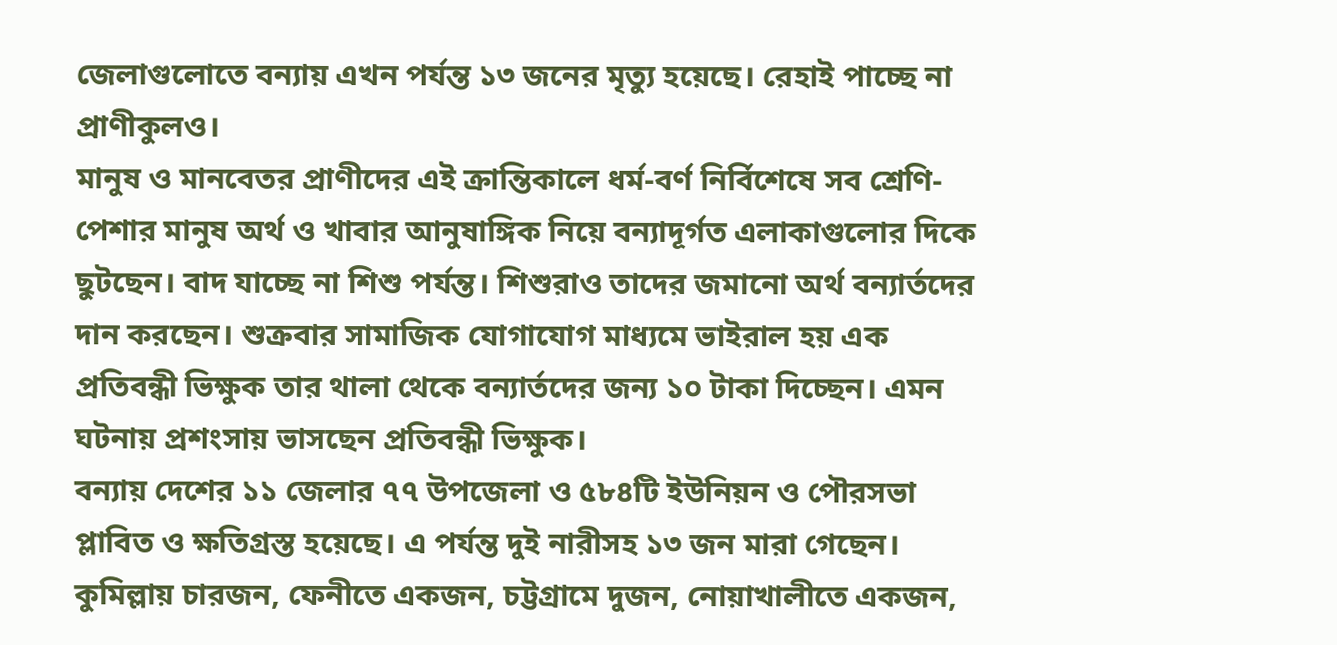জেলাগুলোতে বন্যায় এখন পর্যন্ত ১৩ জনের মৃত্যু হয়েছে। রেহাই পাচ্ছে না প্রাণীকুলও।
মানুষ ও মানবেতর প্রাণীদের এই ক্রান্তিকালে ধর্ম-বর্ণ নির্বিশেষে সব শ্রেণি-পেশার মানুষ অর্থ ও খাবার আনুষাঙ্গিক নিয়ে বন্যাদূর্গত এলাকাগুলোর দিকে ছুটছেন। বাদ যাচ্ছে না শিশু পর্যন্ত। শিশুরাও তাদের জমানো অর্থ বন্যার্তদের দান করছেন। শুক্রবার সামাজিক যোগাযোগ মাধ্যমে ভাইরাল হয় এক প্রতিবন্ধী ভিক্ষুক তার থালা থেকে বন্যার্তদের জন্য ১০ টাকা দিচ্ছেন। এমন ঘটনায় প্রশংসায় ভাসছেন প্রতিবন্ধী ভিক্ষুক।
বন্যায় দেশের ১১ জেলার ৭৭ উপজেলা ও ৫৮৪টি ইউনিয়ন ও পৌরসভা প্লাবিত ও ক্ষতিগ্রস্ত হয়েছে। এ পর্যন্ত দুই নারীসহ ১৩ জন মারা গেছেন। কুমিল্লায় চারজন, ফেনীতে একজন, চট্টগ্রামে দুজন, নোয়াখালীতে একজন,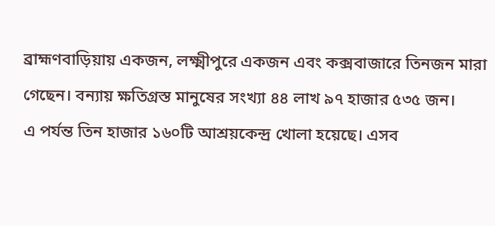ব্রাহ্মণবাড়িয়ায় একজন, লক্ষ্মীপুরে একজন এবং কক্সবাজারে তিনজন মারা গেছেন। বন্যায় ক্ষতিগ্রস্ত মানুষের সংখ্যা ৪৪ লাখ ৯৭ হাজার ৫৩৫ জন।
এ পর্যন্ত তিন হাজার ১৬০টি আশ্রয়কেন্দ্র খোলা হয়েছে। এসব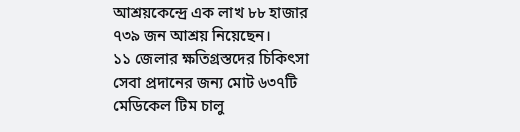আশ্রয়কেন্দ্রে এক লাখ ৮৮ হাজার ৭৩৯ জন আশ্রয় নিয়েছেন।
১১ জেলার ক্ষতিগ্রস্তদের চিকিৎসা সেবা প্রদানের জন্য মোট ৬৩৭টি মেডিকেল টিম চালু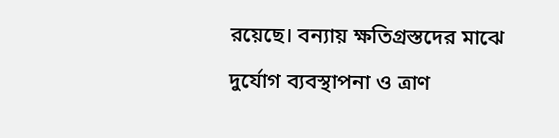রয়েছে। বন্যায় ক্ষতিগ্রস্তদের মাঝে দুর্যোগ ব্যবস্থাপনা ও ত্রাণ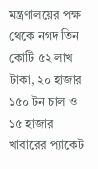মন্ত্রণালয়ের পক্ষ থেকে নগদ তিন কোটি ৫২ লাখ টাকা, ২০ হাজার ১৫০ টন চাল ও ১৫ হাজার খাবারের প্যাকেট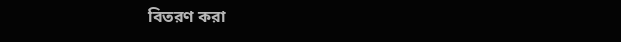বিতরণ করা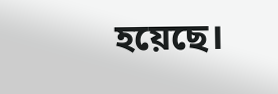হয়েছে।